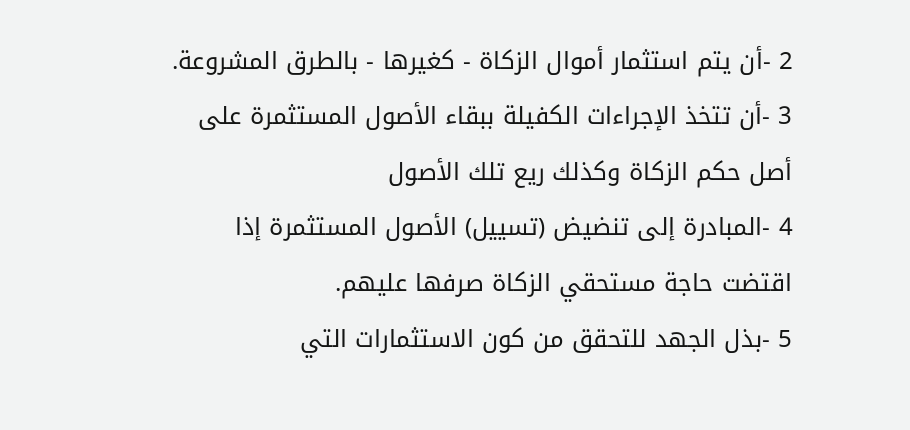2 -أن يتم استثمار أموال الزكاة - كغيرها - بالطرق المشروعة.
3 -أن تتخذ الإجراءات الكفيلة ببقاء الأصول المستثمرة على أصل حكم الزكاة وكذلك ريع تلك الأصول
4 -المبادرة إلى تنضيض (تسييل) الأصول المستثمرة إذا اقتضت حاجة مستحقي الزكاة صرفها عليهم.
5 -بذل الجهد للتحقق من كون الاستثمارات التي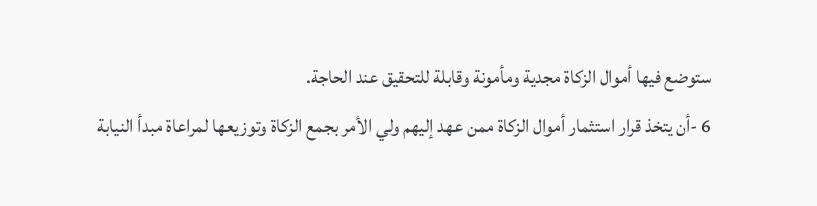ستوضع فيها أموال الزكاة مجدية ومأمونة وقابلة للتحقيق عند الحاجة.
6 -أن يتخذ قرار استثمار أموال الزكاة ممن عهد إليهم ولي الأمر بجمع الزكاة وتوزيعها لمراعاة مبدأ النيابة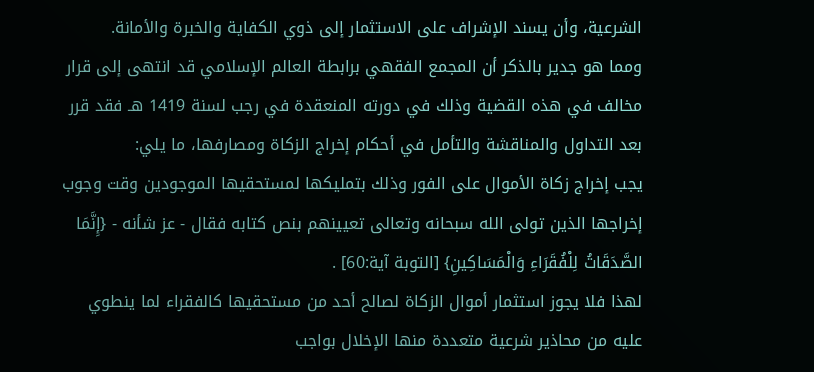الشرعية، وأن يسند الإشراف على الاستثمار إلى ذوي الكفاية والخبرة والأمانة.
ومما هو جدير بالذكر أن المجمع الفقهي برابطة العالم الإسلامي قد انتهى إلى قرار مخالف في هذه القضية وذلك في دورته المنعقدة في رجب لسنة 1419 هـ فقد قرر بعد التداول والمناقشة والتأمل في أحكام إخراج الزكاة ومصارفها، ما يلي:
يجب إخراج زكاة الأموال على الفور وذلك بتمليكها لمستحقيها الموجودين وقت وجوب إخراجها الذين تولى الله سبحانه وتعالى تعيينهم بنص كتابه فقال - عز شأنه - {إِنَّمَا الصَّدَقَاتُ لِلْفُقَرَاءِ وَالْمَسَاكِينِ} [التوبة آية:60] .
لهذا فلا يجوز استثمار أموال الزكاة لصالح أحد من مستحقيها كالفقراء لما ينطوي عليه من محاذير شرعية متعددة منها الإخلال بواجب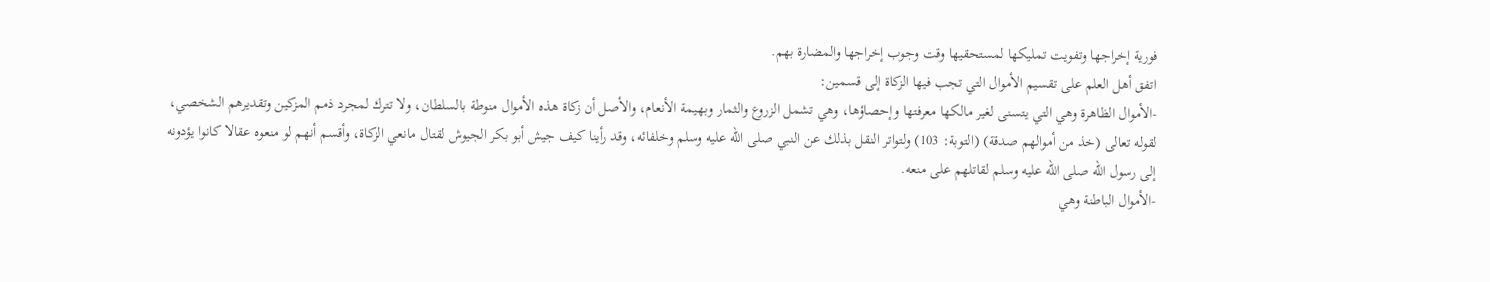فورية إخراجها وتفويت تمليكها لمستحقيها وقت وجوب إخراجها والمضارة بهم.
اتفق أهل العلم على تقسيم الأموال التي تجب فيها الزكاة إلى قسمين:
-الأموال الظاهرة وهي التي يتسنى لغير مالكها معرفتها وإحصاؤها، وهي تشمل الزروع والثمار وبهيمة الأنعام، والأصل أن زكاة هذه الأموال منوطة بالسلطان، ولا تترك لمجرد ذمم المزكين وتقديرهم الشخصي، لقوله تعالى (خذ من أموالهم صدقة) (التوبة: 103) ولتواتر النقل بذلك عن النبي صلى الله عليه وسلم وخلفائه، وقد رأينا كيف جيش أبو بكر الجيوش لقتال مانعي الزكاة، وأقسم أنهم لو منعوه عقالا كانوا يؤدونه إلى رسول الله صلى الله عليه وسلم لقاتلهم على منعه.
-الأموال الباطنة وهي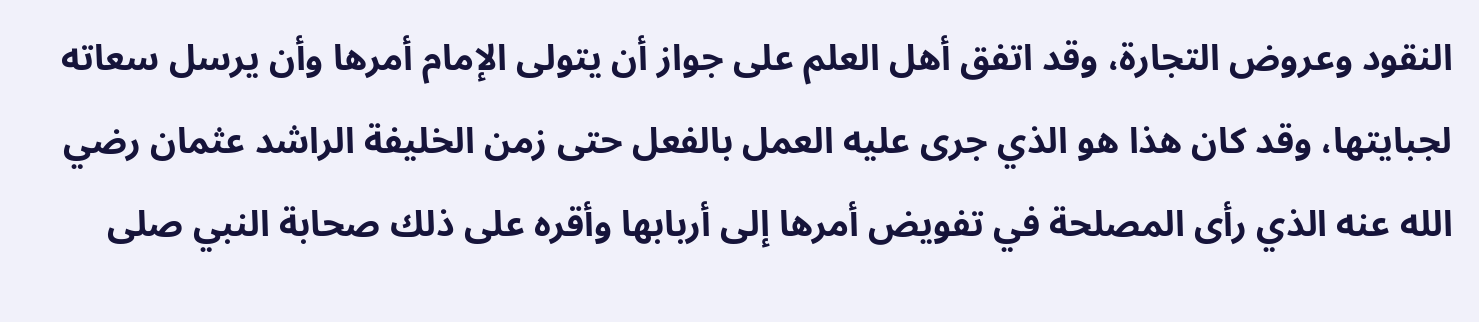النقود وعروض التجارة، وقد اتفق أهل العلم على جواز أن يتولى الإمام أمرها وأن يرسل سعاته لجبايتها، وقد كان هذا هو الذي جرى عليه العمل بالفعل حتى زمن الخليفة الراشد عثمان رضي الله عنه الذي رأى المصلحة في تفويض أمرها إلى أربابها وأقره على ذلك صحابة النبي صلى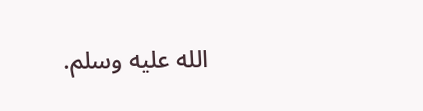الله عليه وسلم.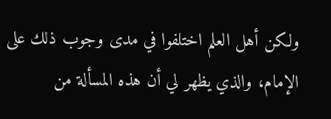ولكن أهل العلم اختلفوا في مدى وجوب ذلك على الإمام، والذي يظهر لي أن هذه المسألة من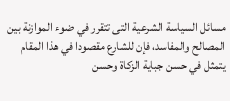مسائل السياسة الشرعية التى تتقرر في ضوء الموازنة بين المصالح والمفاسد، فإن للشارع مقصودا في هذا المقام يتمثل في حسن جباية الزكاة وحسن